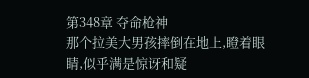第348章 夺命枪神
那个拉美大男孩摔倒在地上,瞪着眼睛,似乎满是惊讶和疑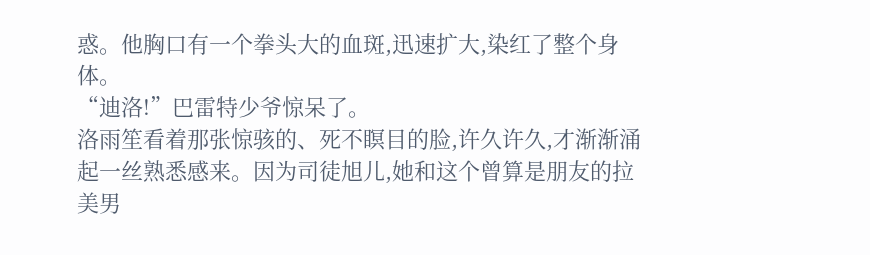惑。他胸口有一个拳头大的血斑,迅速扩大,染红了整个身体。
“迪洛!”巴雷特少爷惊呆了。
洛雨笙看着那张惊骇的、死不瞑目的脸,许久许久,才渐渐涌起一丝熟悉感来。因为司徒旭儿,她和这个曾算是朋友的拉美男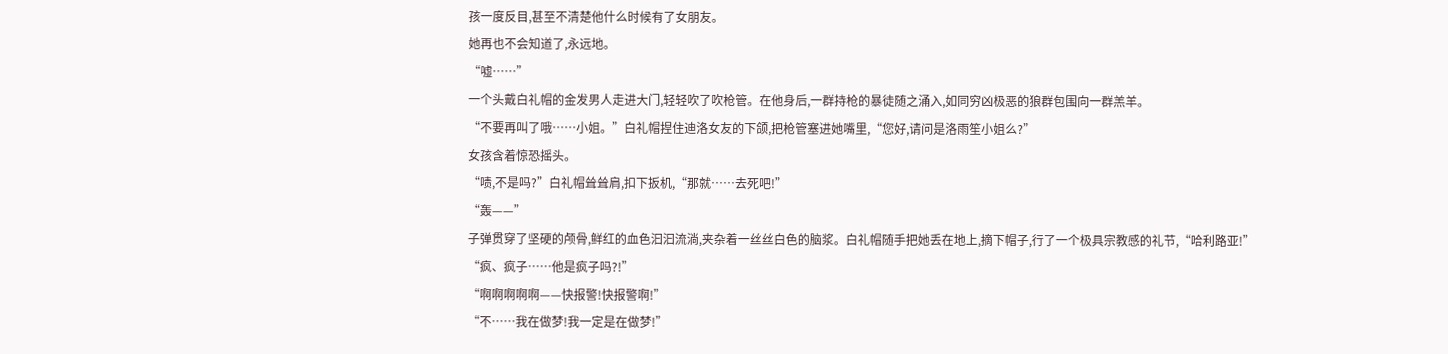孩一度反目,甚至不清楚他什么时候有了女朋友。
她再也不会知道了,永远地。
“嘘……”
一个头戴白礼帽的金发男人走进大门,轻轻吹了吹枪管。在他身后,一群持枪的暴徒随之涌入,如同穷凶极恶的狼群包围向一群羔羊。
“不要再叫了哦……小姐。”白礼帽捏住迪洛女友的下颌,把枪管塞进她嘴里,“您好,请问是洛雨笙小姐么?”
女孩含着惊恐摇头。
“啧,不是吗?”白礼帽耸耸肩,扣下扳机,“那就……去死吧!”
“轰——”
子弹贯穿了坚硬的颅骨,鲜红的血色汩汩流淌,夹杂着一丝丝白色的脑浆。白礼帽随手把她丢在地上,摘下帽子,行了一个极具宗教感的礼节,“哈利路亚!”
“疯、疯子……他是疯子吗?!”
“啊啊啊啊啊——快报警!快报警啊!”
“不……我在做梦!我一定是在做梦!”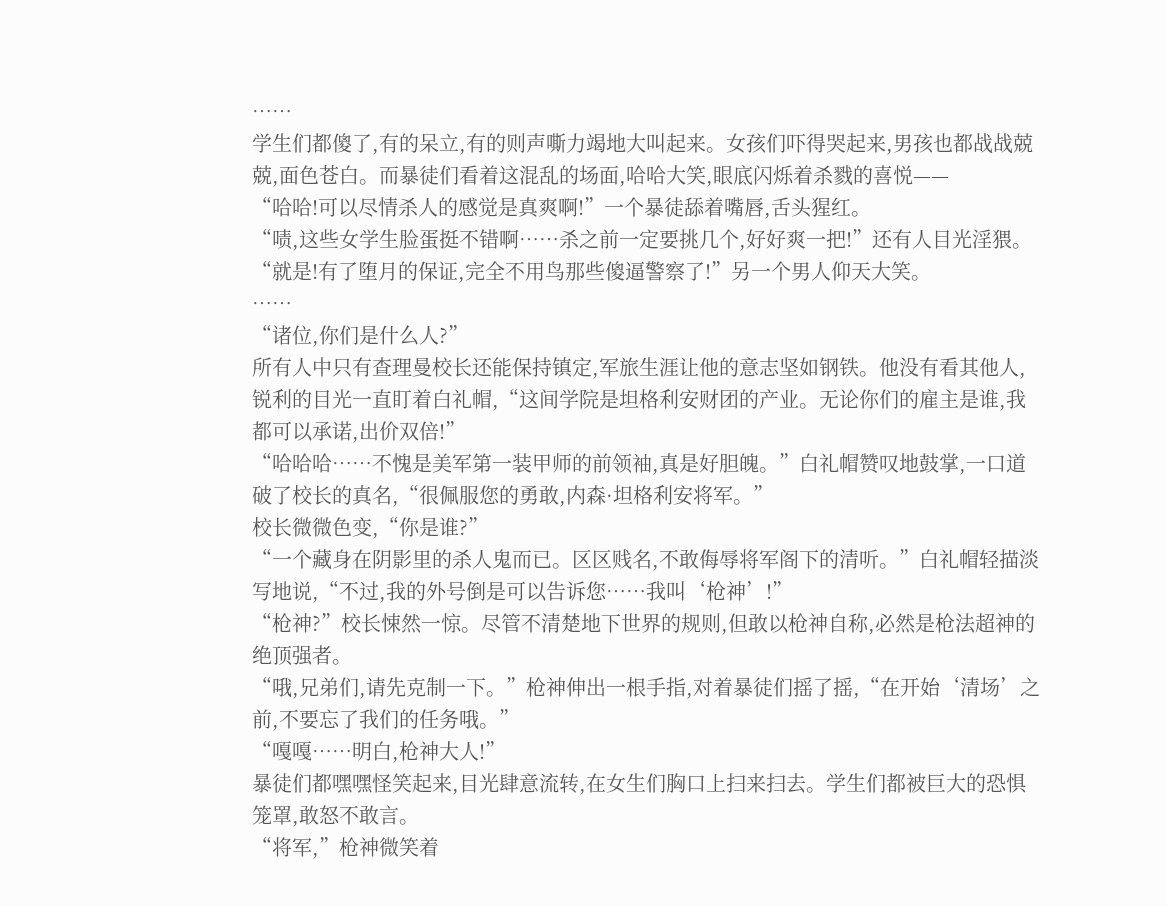……
学生们都傻了,有的呆立,有的则声嘶力竭地大叫起来。女孩们吓得哭起来,男孩也都战战兢兢,面色苍白。而暴徒们看着这混乱的场面,哈哈大笑,眼底闪烁着杀戮的喜悦——
“哈哈!可以尽情杀人的感觉是真爽啊!”一个暴徒舔着嘴唇,舌头猩红。
“啧,这些女学生脸蛋挺不错啊……杀之前一定要挑几个,好好爽一把!”还有人目光淫猥。
“就是!有了堕月的保证,完全不用鸟那些傻逼警察了!”另一个男人仰天大笑。
……
“诸位,你们是什么人?”
所有人中只有查理曼校长还能保持镇定,军旅生涯让他的意志坚如钢铁。他没有看其他人,锐利的目光一直盯着白礼帽,“这间学院是坦格利安财团的产业。无论你们的雇主是谁,我都可以承诺,出价双倍!”
“哈哈哈……不愧是美军第一装甲师的前领袖,真是好胆魄。”白礼帽赞叹地鼓掌,一口道破了校长的真名,“很佩服您的勇敢,内森·坦格利安将军。”
校长微微色变,“你是谁?”
“一个藏身在阴影里的杀人鬼而已。区区贱名,不敢侮辱将军阁下的清听。”白礼帽轻描淡写地说,“不过,我的外号倒是可以告诉您……我叫‘枪神’!”
“枪神?”校长悚然一惊。尽管不清楚地下世界的规则,但敢以枪神自称,必然是枪法超神的绝顶强者。
“哦,兄弟们,请先克制一下。”枪神伸出一根手指,对着暴徒们摇了摇,“在开始‘清场’之前,不要忘了我们的任务哦。”
“嘎嘎……明白,枪神大人!”
暴徒们都嘿嘿怪笑起来,目光肆意流转,在女生们胸口上扫来扫去。学生们都被巨大的恐惧笼罩,敢怒不敢言。
“将军,”枪神微笑着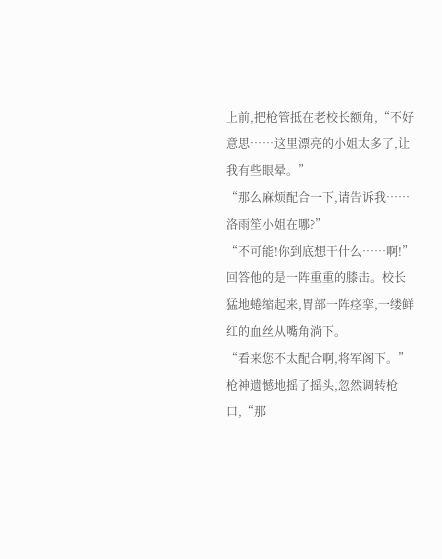上前,把枪管抵在老校长额角,“不好意思……这里漂亮的小姐太多了,让我有些眼晕。”
“那么麻烦配合一下,请告诉我……洛雨笙小姐在哪?”
“不可能!你到底想干什么……啊!”
回答他的是一阵重重的膝击。校长猛地蜷缩起来,胃部一阵痉挛,一缕鲜红的血丝从嘴角淌下。
“看来您不太配合啊,将军阁下。”枪神遗憾地摇了摇头,忽然调转枪口,“那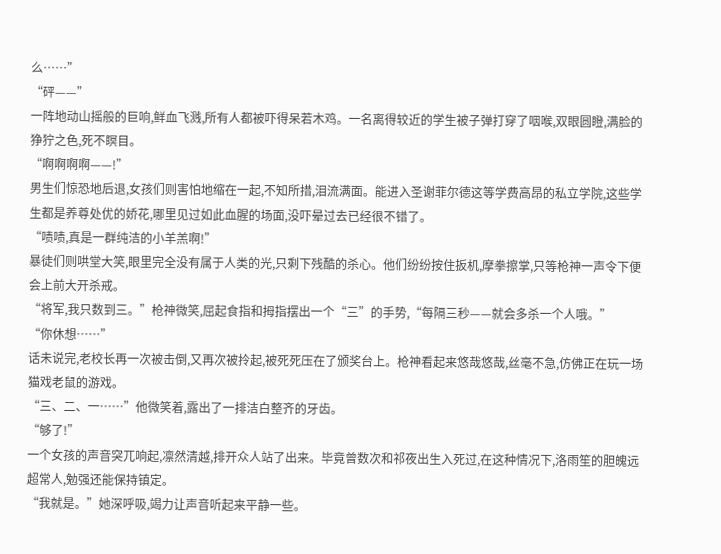么……”
“砰——”
一阵地动山摇般的巨响,鲜血飞溅,所有人都被吓得呆若木鸡。一名离得较近的学生被子弹打穿了咽喉,双眼圆瞪,满脸的狰狞之色,死不瞑目。
“啊啊啊啊——!”
男生们惊恐地后退,女孩们则害怕地缩在一起,不知所措,泪流满面。能进入圣谢菲尔德这等学费高昂的私立学院,这些学生都是养尊处优的娇花,哪里见过如此血腥的场面,没吓晕过去已经很不错了。
“啧啧,真是一群纯洁的小羊羔啊!”
暴徒们则哄堂大笑,眼里完全没有属于人类的光,只剩下残酷的杀心。他们纷纷按住扳机,摩拳擦掌,只等枪神一声令下便会上前大开杀戒。
“将军,我只数到三。”枪神微笑,屈起食指和拇指摆出一个“三”的手势,“每隔三秒——就会多杀一个人哦。”
“你休想……”
话未说完,老校长再一次被击倒,又再次被拎起,被死死压在了颁奖台上。枪神看起来悠哉悠哉,丝毫不急,仿佛正在玩一场猫戏老鼠的游戏。
“三、二、一……”他微笑着,露出了一排洁白整齐的牙齿。
“够了!”
一个女孩的声音突兀响起,凛然清越,排开众人站了出来。毕竟曾数次和祁夜出生入死过,在这种情况下,洛雨笙的胆魄远超常人,勉强还能保持镇定。
“我就是。”她深呼吸,竭力让声音听起来平静一些。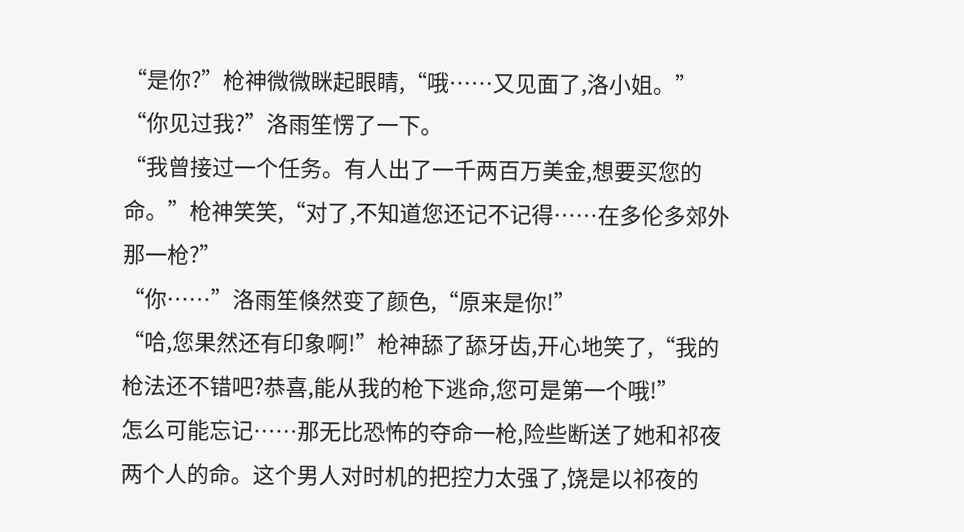“是你?”枪神微微眯起眼睛,“哦……又见面了,洛小姐。”
“你见过我?”洛雨笙愣了一下。
“我曾接过一个任务。有人出了一千两百万美金,想要买您的命。”枪神笑笑,“对了,不知道您还记不记得……在多伦多郊外那一枪?”
“你……”洛雨笙倏然变了颜色,“原来是你!”
“哈,您果然还有印象啊!”枪神舔了舔牙齿,开心地笑了,“我的枪法还不错吧?恭喜,能从我的枪下逃命,您可是第一个哦!”
怎么可能忘记……那无比恐怖的夺命一枪,险些断送了她和祁夜两个人的命。这个男人对时机的把控力太强了,饶是以祁夜的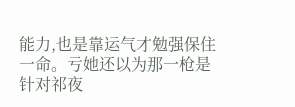能力,也是靠运气才勉强保住一命。亏她还以为那一枪是针对祁夜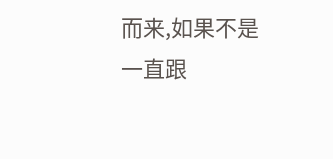而来,如果不是一直跟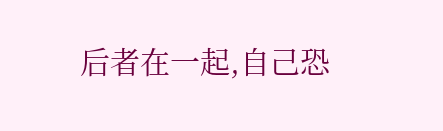后者在一起,自己恐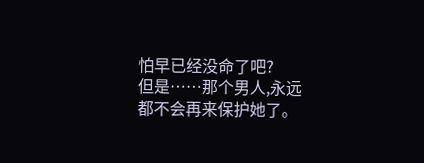怕早已经没命了吧?
但是……那个男人,永远都不会再来保护她了。